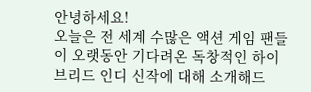안녕하세요!
오늘은 전 세계 수많은 액션 게임 팬들이 오랫동안 기다려온 독창적인 하이브리드 인디 신작에 대해 소개해드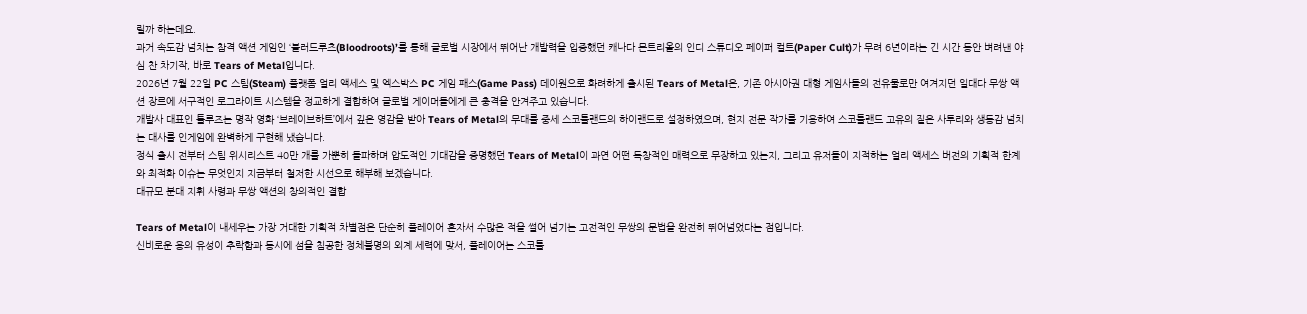릴까 하는데요.
과거 속도감 넘치는 참격 액션 게임인 ‘블러드루츠(Bloodroots)’를 통해 글로벌 시장에서 뛰어난 개발력을 입증했던 캐나다 몬트리올의 인디 스튜디오 페이퍼 컬트(Paper Cult)가 무려 6년이라는 긴 시간 동안 벼려낸 야심 찬 차기작, 바로 Tears of Metal입니다.
2026년 7월 22일 PC 스팀(Steam) 플랫폼 얼리 액세스 및 엑스박스 PC 게임 패스(Game Pass) 데이원으로 화려하게 출시된 Tears of Metal은, 기존 아시아권 대형 게임사들의 전유물로만 여겨지던 일대다 무쌍 액션 장르에 서구적인 로그라이트 시스템을 정교하게 결합하여 글로벌 게이머들에게 큰 충격을 안겨주고 있습니다.
개발사 대표인 툴루즈는 명작 영화 ‘브레이브하트’에서 깊은 영감을 받아 Tears of Metal의 무대를 중세 스코틀랜드의 하이랜드로 설정하였으며, 현지 전문 작가를 기용하여 스코틀랜드 고유의 짙은 사투리와 생동감 넘치는 대사를 인게임에 완벽하게 구현해 냈습니다.
정식 출시 전부터 스팀 위시리스트 40만 개를 가뿐히 돌파하며 압도적인 기대감을 증명했던 Tears of Metal이 과연 어떤 독창적인 매력으로 무장하고 있는지, 그리고 유저들이 지적하는 얼리 액세스 버전의 기획적 한계와 최적화 이슈는 무엇인지 지금부터 철저한 시선으로 해부해 보겠습니다.
대규모 분대 지휘 사령과 무쌍 액션의 창의적인 결합

Tears of Metal이 내세우는 가장 거대한 기획적 차별점은 단순히 플레이어 혼자서 수많은 적을 썰어 넘기는 고전적인 무쌍의 문법을 완전히 뛰어넘었다는 점입니다.
신비로운 용의 유성이 추락함과 동시에 섬을 침공한 정체불명의 외계 세력에 맞서, 플레이어는 스코틀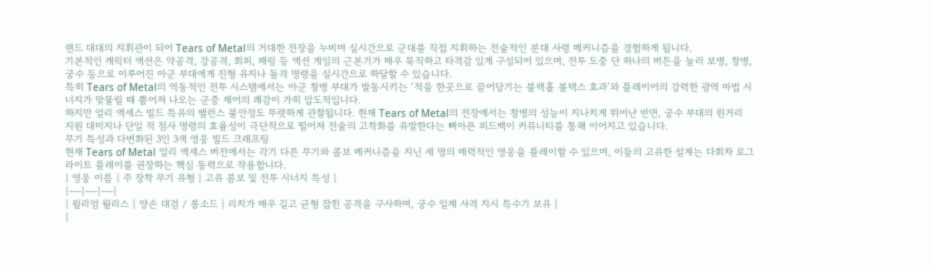랜드 대대의 지휘관이 되어 Tears of Metal의 거대한 전장을 누비며 실시간으로 군대를 직접 지휘하는 전술적인 분대 사령 메커니즘을 경험하게 됩니다.
기본적인 캐릭터 액션은 약공격, 강공격, 회피, 패링 등 액션 게임의 근본기가 매우 묵직하고 타격감 있게 구성되어 있으며, 전투 도중 단 하나의 버튼을 눌러 보병, 창병, 궁수 등으로 이루어진 아군 부대에게 진형 유지나 돌격 명령을 실시간으로 하달할 수 있습니다.
특히 Tears of Metal의 역동적인 전투 시스템에서는 아군 창병 부대가 발동시키는 ‘적을 한곳으로 끌어당기는 블랙홀 볼텍스 효과’와 플레이어의 강력한 광역 마법 시너지가 맞물릴 때 뿜어져 나오는 군중 제어의 쾌감이 가히 압도적입니다.
하지만 얼리 액세스 빌드 특유의 밸런스 불안정도 뚜렷하게 관찰됩니다. 현재 Tears of Metal의 전장에서는 창병의 성능이 지나치게 뛰어난 반면, 궁수 부대의 원거리 지원 대미지나 단일 적 점사 명령의 효율성이 극단적으로 떨어져 전술의 고착화를 유발한다는 뼈아픈 피드백이 커뮤니티를 통해 이어지고 있습니다.
무기 특성과 다변화된 3인 3색 영웅 빌드 크래프팅
현재 Tears of Metal 얼리 액세스 버전에서는 각기 다른 무기와 콤보 메커니즘을 지닌 세 명의 매력적인 영웅을 플레이할 수 있으며, 이들의 고유한 설계는 다회차 로그라이트 플레이를 권장하는 핵심 동력으로 작용합니다.
| 영웅 이름 | 주 장착 무기 유형 | 고유 콤보 및 전투 시너지 특성 |
|---|---|---|
| 윌리엄 월리스 | 양손 대검 / 롱소드 | 리치가 매우 길고 균형 잡힌 공격을 구사하며, 궁수 일제 사격 지시 특수기 보유 |
|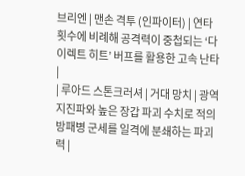브리엔 | 맨손 격투 (인파이터) | 연타 횟수에 비례해 공격력이 중첩되는 ‘다이렉트 히트’ 버프를 활용한 고속 난타 |
| 루아드 스톤크러셔 | 거대 망치 | 광역 지진파와 높은 장갑 파괴 수치로 적의 방패병 군세를 일격에 분쇄하는 파괴력 |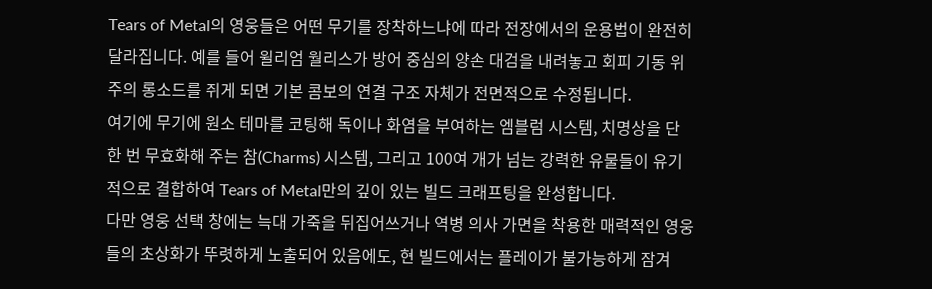Tears of Metal의 영웅들은 어떤 무기를 장착하느냐에 따라 전장에서의 운용법이 완전히 달라집니다. 예를 들어 윌리엄 월리스가 방어 중심의 양손 대검을 내려놓고 회피 기동 위주의 롱소드를 쥐게 되면 기본 콤보의 연결 구조 자체가 전면적으로 수정됩니다.
여기에 무기에 원소 테마를 코팅해 독이나 화염을 부여하는 엠블럼 시스템, 치명상을 단 한 번 무효화해 주는 참(Charms) 시스템, 그리고 100여 개가 넘는 강력한 유물들이 유기적으로 결합하여 Tears of Metal만의 깊이 있는 빌드 크래프팅을 완성합니다.
다만 영웅 선택 창에는 늑대 가죽을 뒤집어쓰거나 역병 의사 가면을 착용한 매력적인 영웅들의 초상화가 뚜렷하게 노출되어 있음에도, 현 빌드에서는 플레이가 불가능하게 잠겨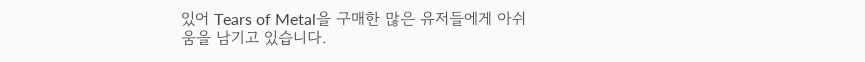있어 Tears of Metal을 구매한 많은 유저들에게 아쉬움을 남기고 있습니다.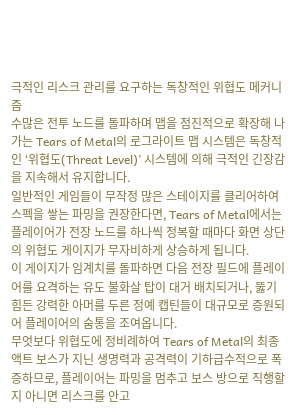극적인 리스크 관리를 요구하는 독창적인 위협도 메커니즘
수많은 전투 노드를 돌파하며 맵을 점진적으로 확장해 나가는 Tears of Metal의 로그라이트 맵 시스템은 독창적인 ‘위협도(Threat Level)’ 시스템에 의해 극적인 긴장감을 지속해서 유지합니다.
일반적인 게임들이 무작정 많은 스테이지를 클리어하여 스펙을 쌓는 파밍을 권장한다면, Tears of Metal에서는 플레이어가 전장 노드를 하나씩 정복할 때마다 화면 상단의 위협도 게이지가 무자비하게 상승하게 됩니다.
이 게이지가 임계치를 돌파하면 다음 전장 필드에 플레이어를 요격하는 유도 불화살 탑이 대거 배치되거나, 뚫기 힘든 강력한 아머를 두른 정예 캡틴들이 대규모로 증원되어 플레이어의 숨통을 조여옵니다.
무엇보다 위협도에 정비례하여 Tears of Metal의 최종 액트 보스가 지닌 생명력과 공격력이 기하급수적으로 폭증하므로, 플레이어는 파밍을 멈추고 보스 방으로 직행할지 아니면 리스크를 안고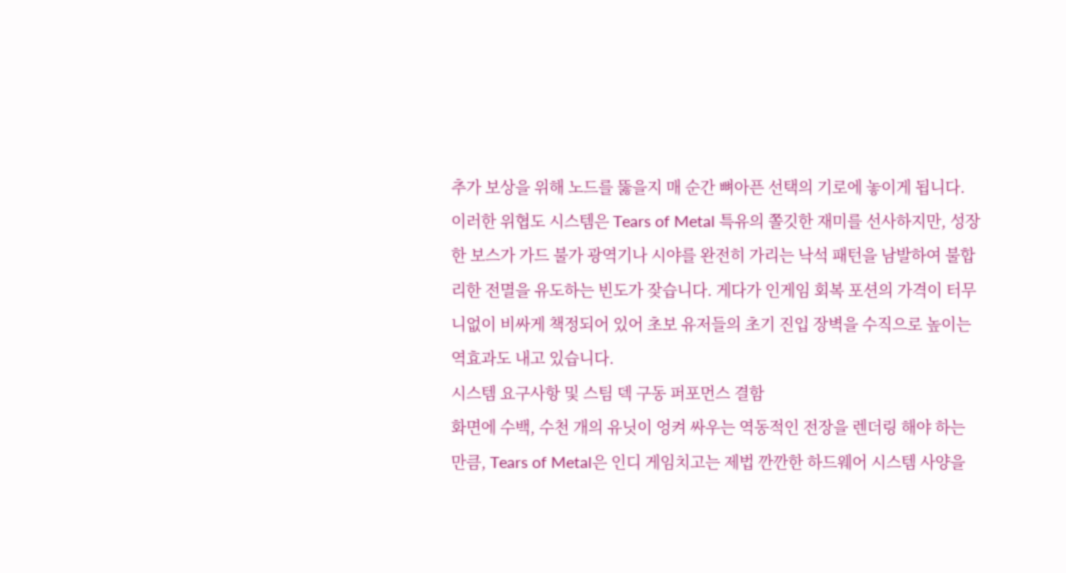추가 보상을 위해 노드를 뚫을지 매 순간 뼈아픈 선택의 기로에 놓이게 됩니다.
이러한 위협도 시스템은 Tears of Metal 특유의 쫄깃한 재미를 선사하지만, 성장한 보스가 가드 불가 광역기나 시야를 완전히 가리는 낙석 패턴을 남발하여 불합리한 전멸을 유도하는 빈도가 잦습니다. 게다가 인게임 회복 포션의 가격이 터무니없이 비싸게 책정되어 있어 초보 유저들의 초기 진입 장벽을 수직으로 높이는 역효과도 내고 있습니다.
시스템 요구사항 및 스팀 덱 구동 퍼포먼스 결함
화면에 수백, 수천 개의 유닛이 엉켜 싸우는 역동적인 전장을 렌더링 해야 하는 만큼, Tears of Metal은 인디 게임치고는 제법 깐깐한 하드웨어 시스템 사양을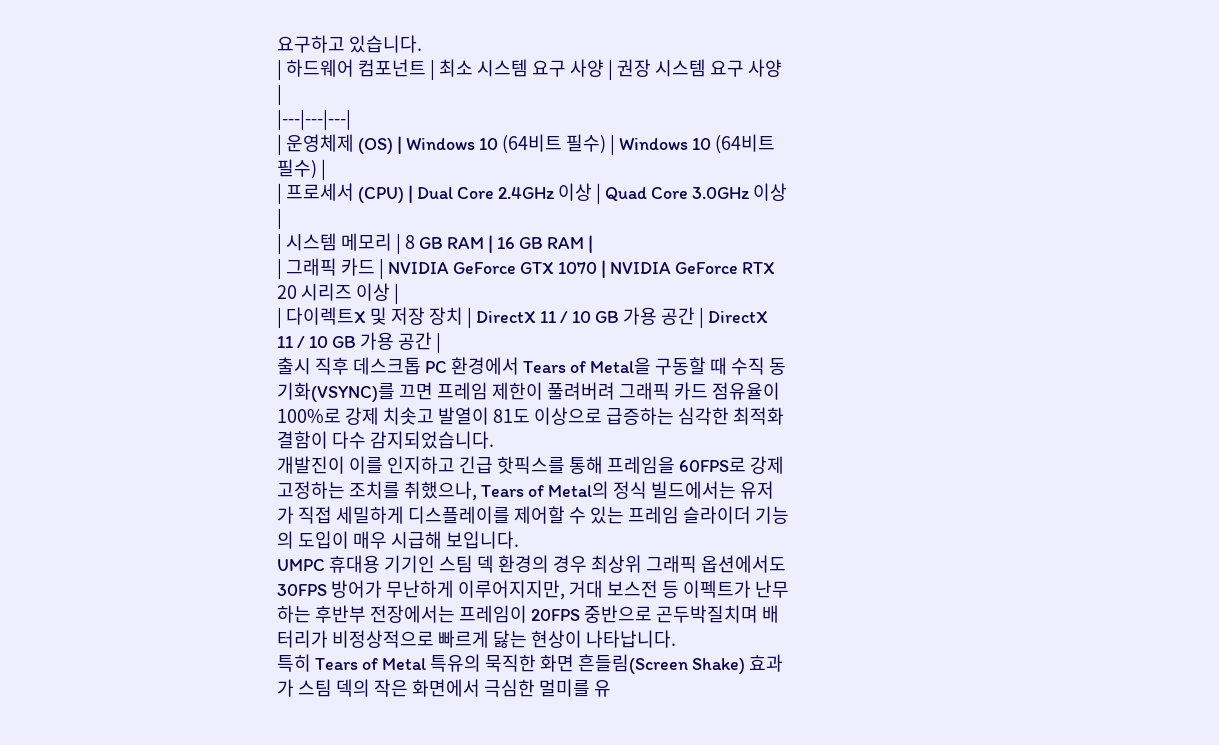요구하고 있습니다.
| 하드웨어 컴포넌트 | 최소 시스템 요구 사양 | 권장 시스템 요구 사양 |
|---|---|---|
| 운영체제 (OS) | Windows 10 (64비트 필수) | Windows 10 (64비트 필수) |
| 프로세서 (CPU) | Dual Core 2.4GHz 이상 | Quad Core 3.0GHz 이상 |
| 시스템 메모리 | 8 GB RAM | 16 GB RAM |
| 그래픽 카드 | NVIDIA GeForce GTX 1070 | NVIDIA GeForce RTX 20 시리즈 이상 |
| 다이렉트X 및 저장 장치 | DirectX 11 / 10 GB 가용 공간 | DirectX 11 / 10 GB 가용 공간 |
출시 직후 데스크톱 PC 환경에서 Tears of Metal을 구동할 때 수직 동기화(VSYNC)를 끄면 프레임 제한이 풀려버려 그래픽 카드 점유율이 100%로 강제 치솟고 발열이 81도 이상으로 급증하는 심각한 최적화 결함이 다수 감지되었습니다.
개발진이 이를 인지하고 긴급 핫픽스를 통해 프레임을 60FPS로 강제 고정하는 조치를 취했으나, Tears of Metal의 정식 빌드에서는 유저가 직접 세밀하게 디스플레이를 제어할 수 있는 프레임 슬라이더 기능의 도입이 매우 시급해 보입니다.
UMPC 휴대용 기기인 스팀 덱 환경의 경우 최상위 그래픽 옵션에서도 30FPS 방어가 무난하게 이루어지지만, 거대 보스전 등 이펙트가 난무하는 후반부 전장에서는 프레임이 20FPS 중반으로 곤두박질치며 배터리가 비정상적으로 빠르게 닳는 현상이 나타납니다.
특히 Tears of Metal 특유의 묵직한 화면 흔들림(Screen Shake) 효과가 스팀 덱의 작은 화면에서 극심한 멀미를 유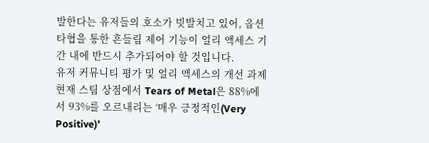발한다는 유저들의 호소가 빗발치고 있어, 옵션 타협을 통한 흔들림 제어 기능이 얼리 액세스 기간 내에 반드시 추가되어야 할 것입니다.
유저 커뮤니티 평가 및 얼리 액세스의 개선 과제
현재 스팀 상점에서 Tears of Metal은 88%에서 93%를 오르내리는 ‘매우 긍정적인(Very Positive)’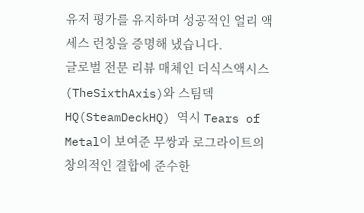유저 평가를 유지하며 성공적인 얼리 액세스 런칭을 증명해 냈습니다.
글로벌 전문 리뷰 매체인 더식스액시스(TheSixthAxis)와 스팀덱HQ(SteamDeckHQ) 역시 Tears of Metal이 보여준 무쌍과 로그라이트의 창의적인 결합에 준수한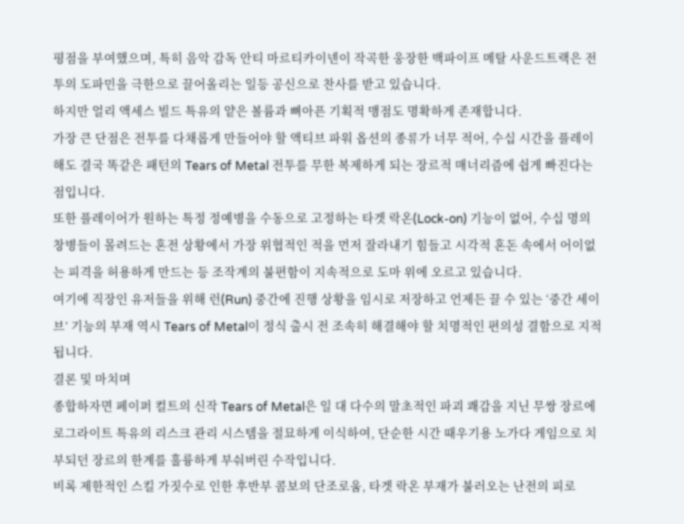평점을 부여했으며, 특히 음악 감독 안티 마르티카이넨이 작곡한 웅장한 백파이프 메탈 사운드트랙은 전투의 도파민을 극한으로 끌어올리는 일등 공신으로 찬사를 받고 있습니다.
하지만 얼리 액세스 빌드 특유의 얕은 볼륨과 뼈아픈 기획적 맹점도 명확하게 존재합니다.
가장 큰 단점은 전투를 다채롭게 만들어야 할 액티브 파워 옵션의 종류가 너무 적어, 수십 시간을 플레이해도 결국 똑같은 패턴의 Tears of Metal 전투를 무한 복제하게 되는 장르적 매너리즘에 쉽게 빠진다는 점입니다.
또한 플레이어가 원하는 특정 정예병을 수동으로 고정하는 타겟 락온(Lock-on) 기능이 없어, 수십 명의 창병들이 몰려드는 혼전 상황에서 가장 위협적인 적을 먼저 잘라내기 힘들고 시각적 혼돈 속에서 어이없는 피격을 허용하게 만드는 등 조작계의 불편함이 지속적으로 도마 위에 오르고 있습니다.
여기에 직장인 유저들을 위해 런(Run) 중간에 진행 상황을 임시로 저장하고 언제든 끌 수 있는 ‘중간 세이브’ 기능의 부재 역시 Tears of Metal이 정식 출시 전 조속히 해결해야 할 치명적인 편의성 결함으로 지적됩니다.
결론 및 마치며
종합하자면 페이퍼 컬트의 신작 Tears of Metal은 일 대 다수의 말초적인 파괴 쾌감을 지닌 무쌍 장르에 로그라이트 특유의 리스크 관리 시스템을 절묘하게 이식하여, 단순한 시간 때우기용 노가다 게임으로 치부되던 장르의 한계를 훌륭하게 부숴버린 수작입니다.
비록 제한적인 스킬 가짓수로 인한 후반부 콤보의 단조로움, 타겟 락온 부재가 불러오는 난전의 피로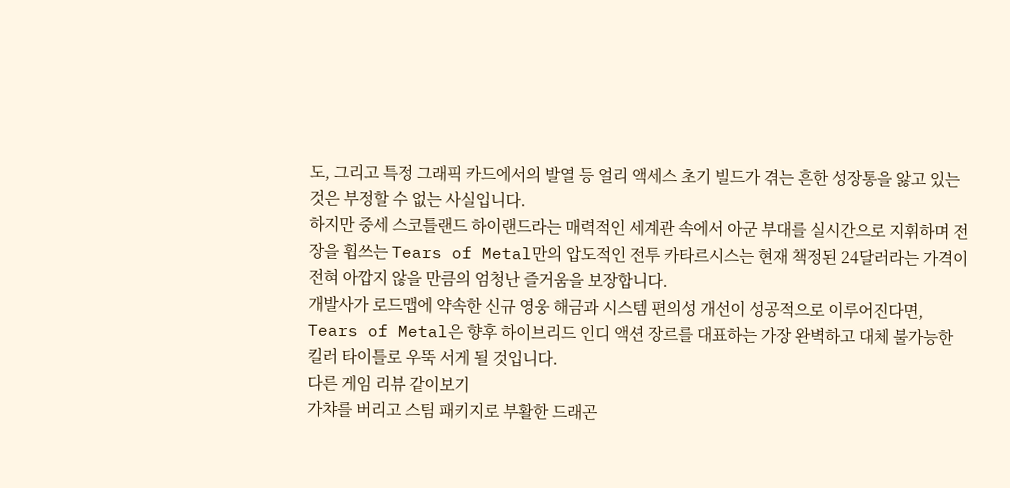도, 그리고 특정 그래픽 카드에서의 발열 등 얼리 액세스 초기 빌드가 겪는 흔한 성장통을 앓고 있는 것은 부정할 수 없는 사실입니다.
하지만 중세 스코틀랜드 하이랜드라는 매력적인 세계관 속에서 아군 부대를 실시간으로 지휘하며 전장을 휩쓰는 Tears of Metal만의 압도적인 전투 카타르시스는 현재 책정된 24달러라는 가격이 전혀 아깝지 않을 만큼의 엄청난 즐거움을 보장합니다.
개발사가 로드맵에 약속한 신규 영웅 해금과 시스템 편의성 개선이 성공적으로 이루어진다면, Tears of Metal은 향후 하이브리드 인디 액션 장르를 대표하는 가장 완벽하고 대체 불가능한 킬러 타이틀로 우뚝 서게 될 것입니다.
다른 게임 리뷰 같이보기
가챠를 버리고 스팀 패키지로 부활한 드래곤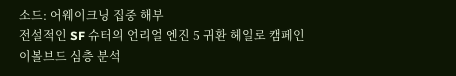소드: 어웨이크닝 집중 해부
전설적인 SF 슈터의 언리얼 엔진 5 귀환 헤일로 캠페인 이볼브드 심층 분석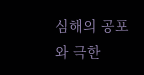심해의 공포와 극한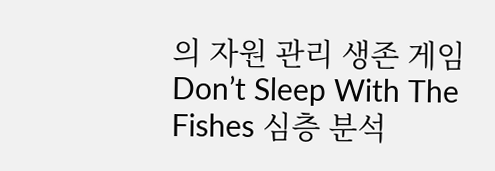의 자원 관리 생존 게임 Don’t Sleep With The Fishes 심층 분석